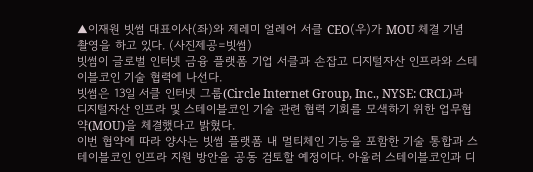▲이재원 빗썸 대표이사(좌)와 제레미 얼레어 서클 CEO(우)가 MOU 체결 기념 촬영을 하고 있다. (사진제공=빗썸)
빗썸이 글로벌 인터넷 금융 플랫폼 기업 서클과 손잡고 디지털자산 인프라와 스테이블코인 기술 협력에 나선다.
빗썸은 13일 서클 인터넷 그룹(Circle Internet Group, Inc., NYSE: CRCL)과 디지털자산 인프라 및 스테이블코인 기술 관련 협력 기회를 모색하기 위한 업무협약(MOU)을 체결했다고 밝혔다.
이번 협약에 따라 양사는 빗썸 플랫폼 내 멀티체인 기능을 포함한 기술 통합과 스테이블코인 인프라 지원 방안을 공동 검토할 예정이다. 아울러 스테이블코인과 디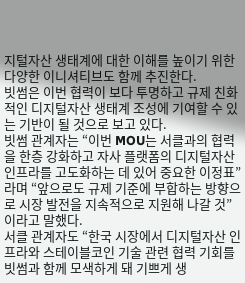지털자산 생태계에 대한 이해를 높이기 위한 다양한 이니셔티브도 함께 추진한다.
빗썸은 이번 협력이 보다 투명하고 규제 친화적인 디지털자산 생태계 조성에 기여할 수 있는 기반이 될 것으로 보고 있다.
빗썸 관계자는 “이번 MOU는 서클과의 협력을 한층 강화하고 자사 플랫폼의 디지털자산 인프라를 고도화하는 데 있어 중요한 이정표”라며 “앞으로도 규제 기준에 부합하는 방향으로 시장 발전을 지속적으로 지원해 나갈 것”이라고 말했다.
서클 관계자도 “한국 시장에서 디지털자산 인프라와 스테이블코인 기술 관련 협력 기회를 빗썸과 함께 모색하게 돼 기쁘게 생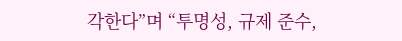각한다”며 “투명성, 규제 준수,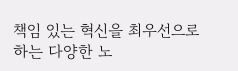책임 있는 혁신을 최우선으로 하는 다양한 노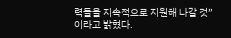력들을 지속적으로 지원해 나갈 것”이라고 밝혔다.